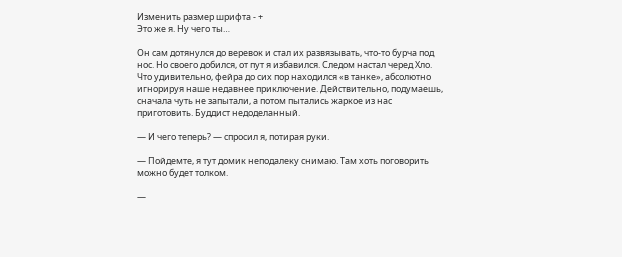Изменить размер шрифта - +
Это же я. Ну чего ты…

Он сам дотянулся до веревок и стал их развязывать, что-то бурча под нос. Но своего добился, от пут я избавился. Следом настал черед Хло. Что удивительно, фейра до сих пор находился «в танке», абсолютно игнорируя наше недавнее приключение. Действительно, подумаешь, сначала чуть не запытали, а потом пытались жаркое из нас приготовить. Буддист недоделанный.

— И чего теперь? — спросил я, потирая руки.

— Пойдемте, я тут домик неподалеку снимаю. Там хоть поговорить можно будет толком.

—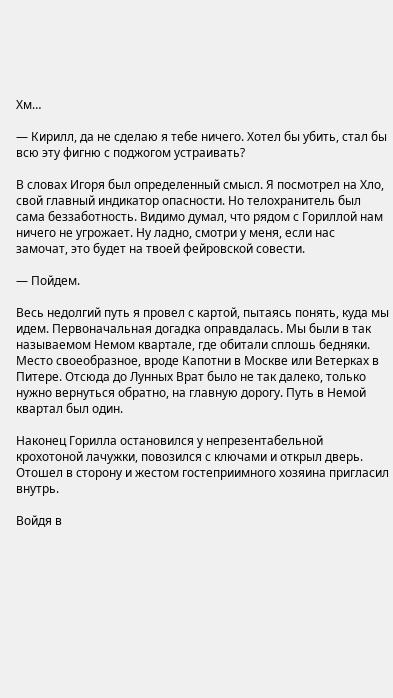Хм…

— Кирилл, да не сделаю я тебе ничего. Хотел бы убить, стал бы всю эту фигню с поджогом устраивать?

В словах Игоря был определенный смысл. Я посмотрел на Хло, свой главный индикатор опасности. Но телохранитель был сама беззаботность. Видимо думал, что рядом с Гориллой нам ничего не угрожает. Ну ладно, смотри у меня, если нас замочат, это будет на твоей фейровской совести.

— Пойдем.

Весь недолгий путь я провел с картой, пытаясь понять, куда мы идем. Первоначальная догадка оправдалась. Мы были в так называемом Немом квартале, где обитали сплошь бедняки. Место своеобразное, вроде Капотни в Москве или Ветерках в Питере. Отсюда до Лунных Врат было не так далеко, только нужно вернуться обратно, на главную дорогу. Путь в Немой квартал был один.

Наконец Горилла остановился у непрезентабельной крохотоной лачужки, повозился с ключами и открыл дверь. Отошел в сторону и жестом гостеприимного хозяина пригласил внутрь.

Войдя в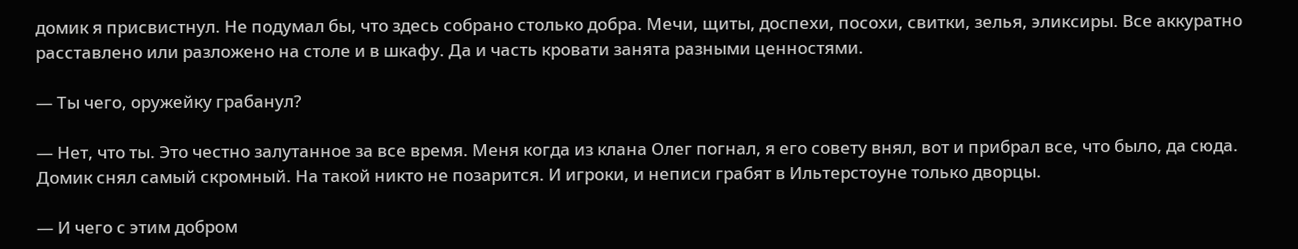домик я присвистнул. Не подумал бы, что здесь собрано столько добра. Мечи, щиты, доспехи, посохи, свитки, зелья, эликсиры. Все аккуратно расставлено или разложено на столе и в шкафу. Да и часть кровати занята разными ценностями.

— Ты чего, оружейку грабанул?

— Нет, что ты. Это честно залутанное за все время. Меня когда из клана Олег погнал, я его совету внял, вот и прибрал все, что было, да сюда. Домик снял самый скромный. На такой никто не позарится. И игроки, и неписи грабят в Ильтерстоуне только дворцы.

— И чего с этим добром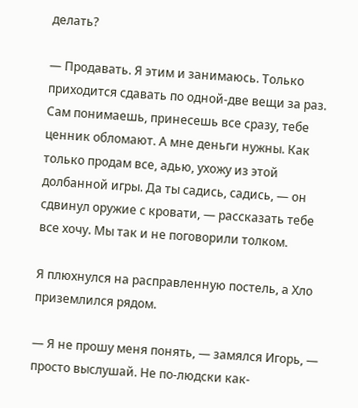делать?

— Продавать. Я этим и занимаюсь. Только приходится сдавать по одной-две вещи за раз. Сам понимаешь, принесешь все сразу, тебе ценник обломают. А мне деньги нужны. Как только продам все, адью, ухожу из этой долбанной игры. Да ты садись, садись, — он сдвинул оружие с кровати, — рассказать тебе все хочу. Мы так и не поговорили толком.

Я плюхнулся на расправленную постель, а Хло приземлился рядом.

— Я не прошу меня понять, — замялся Игорь, — просто выслушай. Не по-людски как-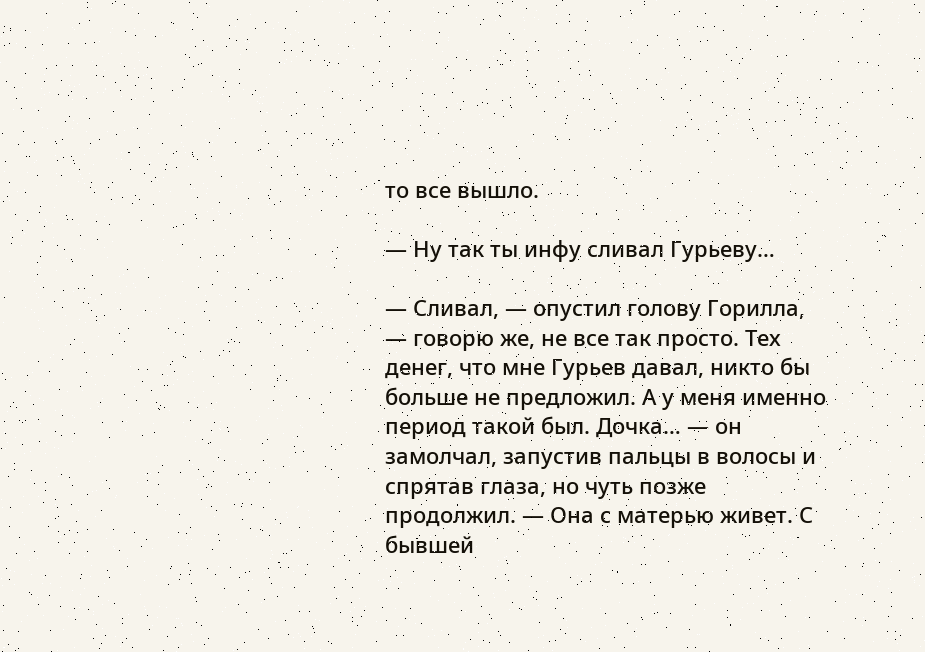то все вышло.

— Ну так ты инфу сливал Гурьеву…

— Сливал, — опустил голову Горилла, — говорю же, не все так просто. Тех денег, что мне Гурьев давал, никто бы больше не предложил. А у меня именно период такой был. Дочка… — он замолчал, запустив пальцы в волосы и спрятав глаза, но чуть позже продолжил. — Она с матерью живет. С бывшей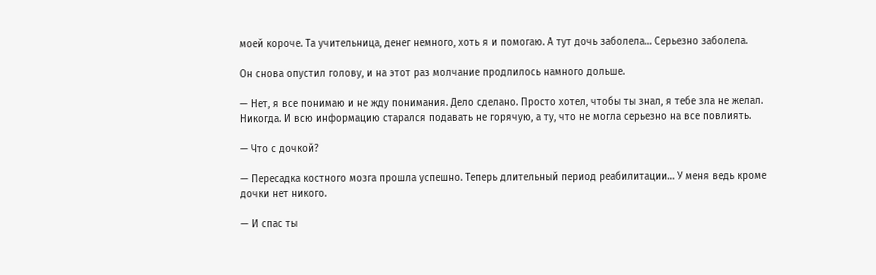моей короче. Та учительница, денег немного, хоть я и помогаю. А тут дочь заболела… Серьезно заболела.

Он снова опустил голову, и на этот раз молчание продлилось намного дольше.

— Нет, я все понимаю и не жду понимания. Дело сделано. Просто хотел, чтобы ты знал, я тебе зла не желал. Никогда. И всю информацию старался подавать не горячую, а ту, что не могла серьезно на все повлиять.

— Что с дочкой?

— Пересадка костного мозга прошла успешно. Теперь длительный период реабилитации… У меня ведь кроме дочки нет никого.

— И спас ты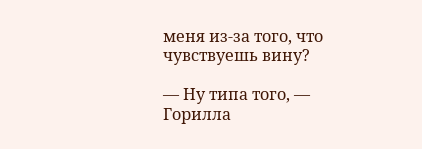меня из-за того, что чувствуешь вину?

— Ну типа того, — Горилла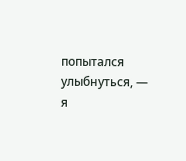попытался улыбнуться, — я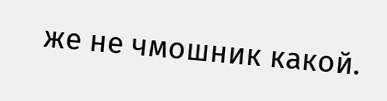же не чмошник какой.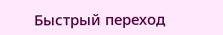Быстрый переход